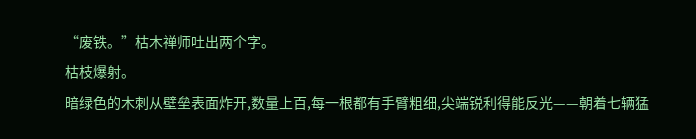“废铁。”枯木禅师吐出两个字。
枯枝爆射。
暗绿色的木刺从壁垒表面炸开,数量上百,每一根都有手臂粗细,尖端锐利得能反光——朝着七辆猛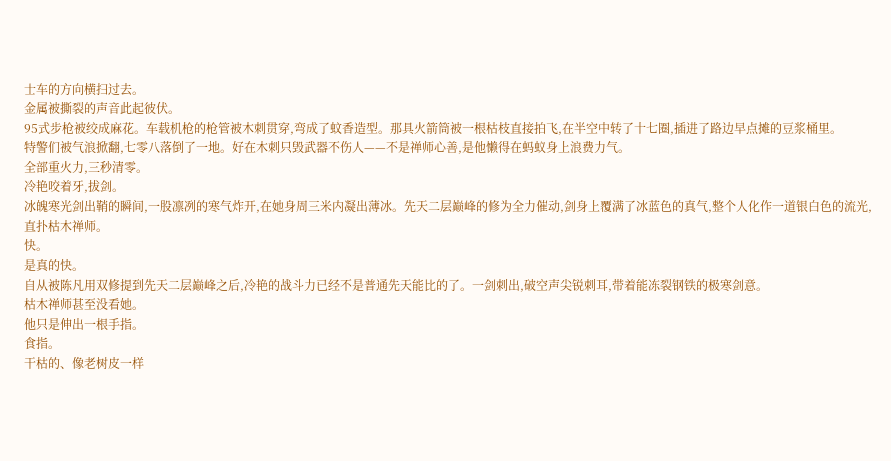士车的方向横扫过去。
金属被撕裂的声音此起彼伏。
95式步枪被绞成麻花。车载机枪的枪管被木刺贯穿,弯成了蚊香造型。那具火箭筒被一根枯枝直接拍飞,在半空中转了十七圈,插进了路边早点摊的豆浆桶里。
特警们被气浪掀翻,七零八落倒了一地。好在木刺只毁武器不伤人——不是禅师心善,是他懒得在蚂蚁身上浪费力气。
全部重火力,三秒清零。
冷艳咬着牙,拔剑。
冰魄寒光剑出鞘的瞬间,一股凛冽的寒气炸开,在她身周三米内凝出薄冰。先天二层巅峰的修为全力催动,剑身上覆满了冰蓝色的真气,整个人化作一道银白色的流光,直扑枯木禅师。
快。
是真的快。
自从被陈凡用双修提到先天二层巅峰之后,冷艳的战斗力已经不是普通先天能比的了。一剑刺出,破空声尖锐刺耳,带着能冻裂钢铁的极寒剑意。
枯木禅师甚至没看她。
他只是伸出一根手指。
食指。
干枯的、像老树皮一样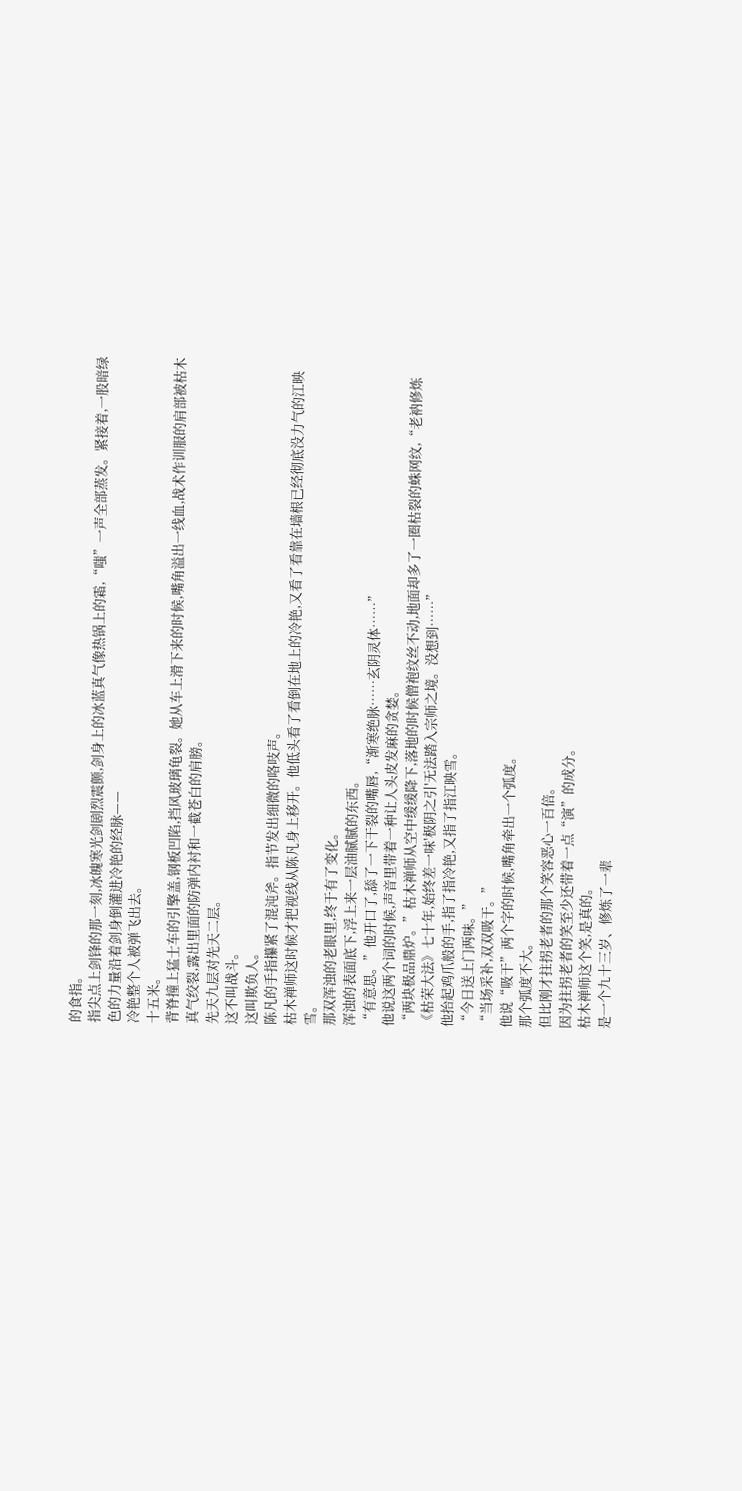的食指。
指尖点上剑锋的那一刻,冰魄寒光剑剧烈震颤,剑身上的冰蓝真气像热锅上的霜,“嗤”一声全部蒸发。紧接着,一股暗绿色的力量沿着剑身倒灌进冷艳的经脉——
冷艳整个人被弹飞出去。
十五米。
背脊撞上猛士车的引擎盖,钢板凹陷,挡风玻璃龟裂。她从车上滑下来的时候,嘴角溢出一线血,战术作训服的肩部被枯木真气绞裂,露出里面的防弹内衬和一截苍白的肩膀。
先天九层对先天二层。
这不叫战斗。
这叫欺负人。
陈凡的手指攥紧了混沌斧。指节发出细微的咯吱声。
枯木禅师这时候才把视线从陈凡身上移开。他低头看了看倒在地上的冷艳,又看了看靠在墙根已经彻底没力气的江映雪。
那双浑浊的老眼里,终于有了变化。
浑浊的表面底下,浮上来一层油腻腻的东西。
“有意思。”他开口了,舔了一下干裂的嘴唇,“渐寒绝脉……玄阴灵体……”
他说这两个词的时候,声音里带着一种让人头皮发麻的贪婪。
“两块极品鼎炉。”枯木禅师从空中缓缓降下,落地的时候僧袍纹丝不动,地面却多了一圈枯裂的蛛网纹,“老衲修炼《枯荣大法》七十年,始终差一味'极阴之引'无法踏入宗师之境。没想到……”
他抬起鸡爪般的手,指了指冷艳,又指了指江映雪。
“今日送上门两味。”
“当场采补,双双吸干。”
他说“吸干”两个字的时候,嘴角牵出一个弧度。
那个弧度不大。
但比刚才拄拐老者的那个笑容恶心一百倍。
因为拄拐老者的笑至少还带着一点“演”的成分。
枯木禅师这个笑,是真的。
是一个九十三岁、修炼了一辈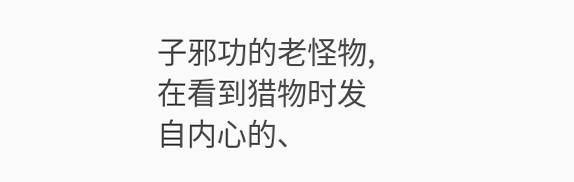子邪功的老怪物,在看到猎物时发自内心的、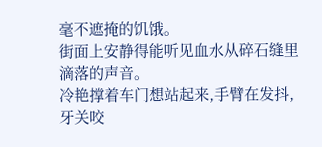毫不遮掩的饥饿。
街面上安静得能听见血水从碎石缝里滴落的声音。
冷艳撑着车门想站起来,手臂在发抖,牙关咬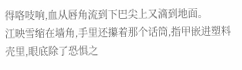得咯吱响,血从唇角流到下巴尖上又滴到地面。
江映雪缩在墙角,手里还攥着那个话筒,指甲嵌进塑料壳里,眼底除了恐惧之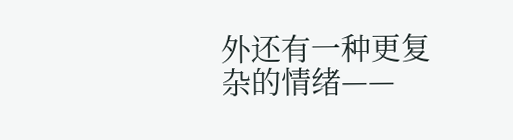外还有一种更复杂的情绪——